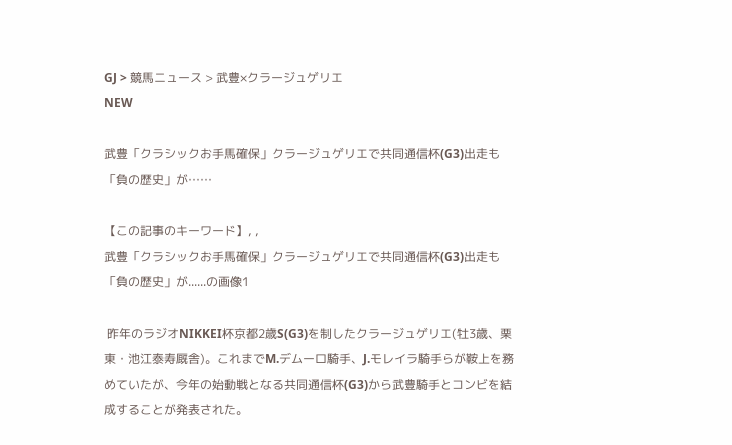GJ > 競馬ニュース > 武豊×クラージュゲリエ
NEW

武豊「クラシックお手馬確保」クラージュゲリエで共同通信杯(G3)出走も「負の歴史」が……

【この記事のキーワード】, ,
武豊「クラシックお手馬確保」クラージュゲリエで共同通信杯(G3)出走も「負の歴史」が......の画像1

 昨年のラジオNIKKEI杯京都2歳S(G3)を制したクラージュゲリエ(牡3歳、栗東・池江泰寿厩舎)。これまでM.デムーロ騎手、J.モレイラ騎手らが鞍上を務めていたが、今年の始動戦となる共同通信杯(G3)から武豊騎手とコンビを結成することが発表された。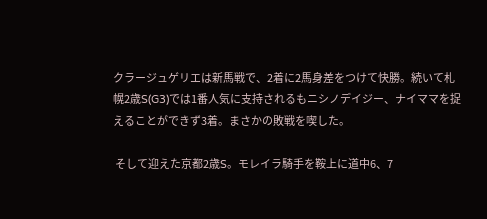クラージュゲリエは新馬戦で、2着に2馬身差をつけて快勝。続いて札幌2歳S(G3)では1番人気に支持されるもニシノデイジー、ナイママを捉えることができず3着。まさかの敗戦を喫した。

 そして迎えた京都2歳S。モレイラ騎手を鞍上に道中6、7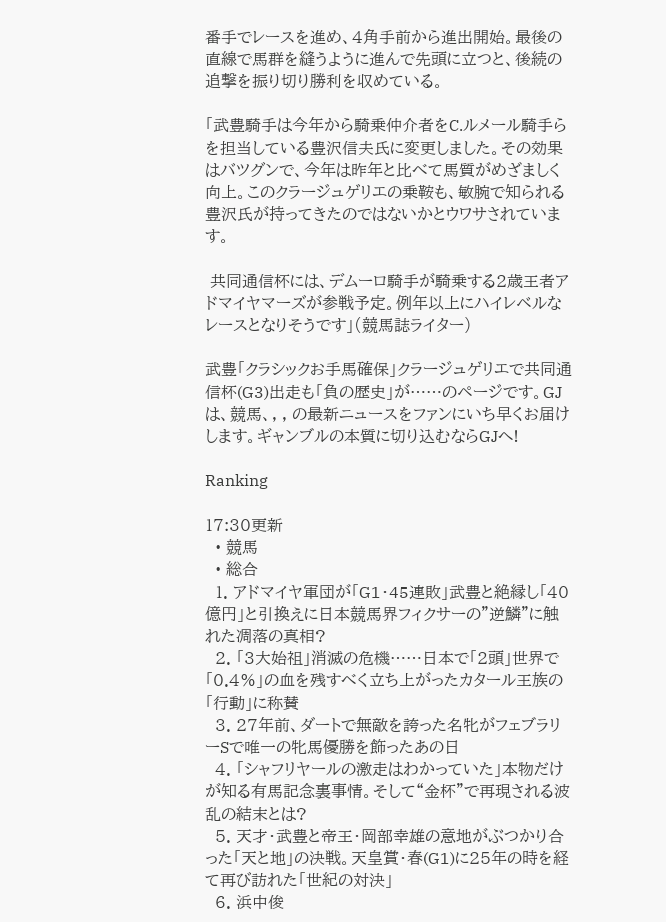番手でレースを進め、4角手前から進出開始。最後の直線で馬群を縫うように進んで先頭に立つと、後続の追撃を振り切り勝利を収めている。

「武豊騎手は今年から騎乗仲介者をC.ルメール騎手らを担当している豊沢信夫氏に変更しました。その効果はバツグンで、今年は昨年と比べて馬質がめざましく向上。このクラージュゲリエの乗鞍も、敏腕で知られる豊沢氏が持ってきたのではないかとウワサされています。

 共同通信杯には、デムーロ騎手が騎乗する2歳王者アドマイヤマーズが参戦予定。例年以上にハイレベルなレースとなりそうです」(競馬誌ライター)

武豊「クラシックお手馬確保」クラージュゲリエで共同通信杯(G3)出走も「負の歴史」が……のページです。GJは、競馬、, , の最新ニュースをファンにいち早くお届けします。ギャンブルの本質に切り込むならGJへ!

Ranking

17:30更新
  • 競馬
  • 総合
  1. アドマイヤ軍団が「G1・45連敗」武豊と絶縁し「40億円」と引換えに日本競馬界フィクサーの”逆鱗”に触れた凋落の真相?
  2. 「3大始祖」消滅の危機……日本で「2頭」世界で「0.4%」の血を残すべく立ち上がったカタール王族の「行動」に称賛
  3. 27年前、ダートで無敵を誇った名牝がフェブラリーSで唯一の牝馬優勝を飾ったあの日
  4. 「シャフリヤールの激走はわかっていた」本物だけが知る有馬記念裏事情。そして“金杯”で再現される波乱の結末とは?
  5. 天才・武豊と帝王・岡部幸雄の意地がぶつかり合った「天と地」の決戦。天皇賞・春(G1)に25年の時を経て再び訪れた「世紀の対決」
  6. 浜中俊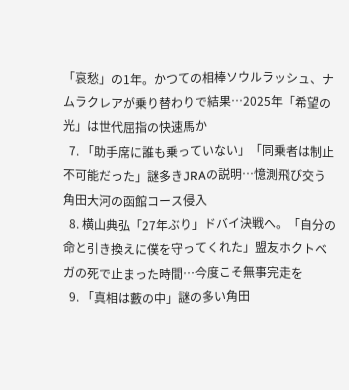「哀愁」の1年。かつての相棒ソウルラッシュ、ナムラクレアが乗り替わりで結果…2025年「希望の光」は世代屈指の快速馬か
  7. 「助手席に誰も乗っていない」「同乗者は制止不可能だった」謎多きJRAの説明…憶測飛び交う角田大河の函館コース侵入
  8. 横山典弘「27年ぶり」ドバイ決戦へ。「自分の命と引き換えに僕を守ってくれた」盟友ホクトベガの死で止まった時間…今度こそ無事完走を
  9. 「真相は藪の中」謎の多い角田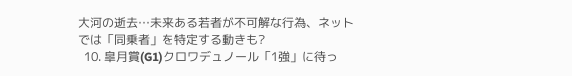大河の逝去…未来ある若者が不可解な行為、ネットでは「同乗者」を特定する動きも?
  10. 皐月賞(G1)クロワデュノール「1強」に待っ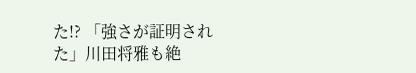た!? 「強さが証明された」川田将雅も絶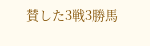賛した3戦3勝馬